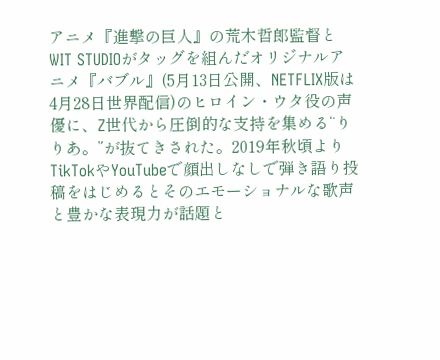アニメ『進撃の巨人』の荒木哲郎監督とWIT STUDIOがタッグを組んだオリジナルアニメ『バブル』(5月13日公開、NETFLIX版は4月28日世界配信)のヒロイン・ウタ役の声優に、Z世代から圧倒的な支持を集める“りりあ。”が抜てきされた。2019年秋頃よりTikTokやYouTubeで顔出しなしで弾き語り投稿をはじめるとそのエモーショナルな歌声と豊かな表現力が話題と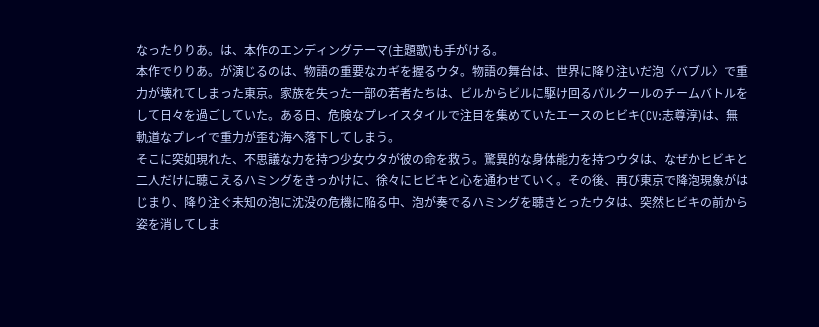なったりりあ。は、本作のエンディングテーマ(主題歌)も手がける。
本作でりりあ。が演じるのは、物語の重要なカギを握るウタ。物語の舞台は、世界に降り注いだ泡〈バブル〉で重力が壊れてしまった東京。家族を失った一部の若者たちは、ビルからビルに駆け回るパルクールのチームバトルをして日々を過ごしていた。ある日、危険なプレイスタイルで注目を集めていたエースのヒビキ(CV:志尊淳)は、無軌道なプレイで重力が歪む海へ落下してしまう。
そこに突如現れた、不思議な力を持つ少女ウタが彼の命を救う。驚異的な身体能力を持つウタは、なぜかヒビキと二人だけに聴こえるハミングをきっかけに、徐々にヒビキと心を通わせていく。その後、再び東京で降泡現象がはじまり、降り注ぐ未知の泡に沈没の危機に陥る中、泡が奏でるハミングを聴きとったウタは、突然ヒビキの前から姿を消してしま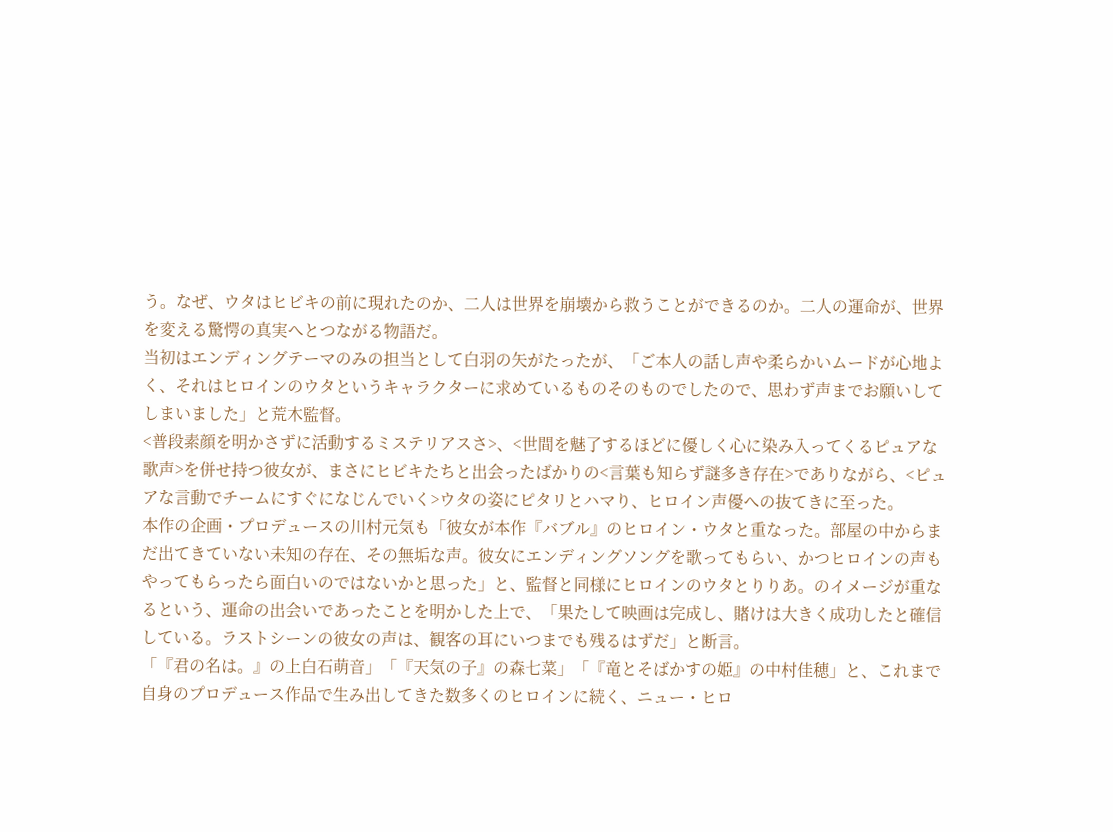う。なぜ、ウタはヒビキの前に現れたのか、二人は世界を崩壊から救うことができるのか。二人の運命が、世界を変える驚愕の真実へとつながる物語だ。
当初はエンディングテーマのみの担当として白羽の矢がたったが、「ご本人の話し声や柔らかいムードが心地よく、それはヒロインのウタというキャラクターに求めているものそのものでしたので、思わず声までお願いしてしまいました」と荒木監督。
<普段素顔を明かさずに活動するミステリアスさ>、<世間を魅了するほどに優しく心に染み入ってくるピュアな歌声>を併せ持つ彼女が、まさにヒビキたちと出会ったばかりの<言葉も知らず謎多き存在>でありながら、<ピュアな言動でチームにすぐになじんでいく>ウタの姿にピタリとハマり、ヒロイン声優への抜てきに至った。
本作の企画・プロデュースの川村元気も「彼女が本作『バブル』のヒロイン・ウタと重なった。部屋の中からまだ出てきていない未知の存在、その無垢な声。彼女にエンディングソングを歌ってもらい、かつヒロインの声もやってもらったら面白いのではないかと思った」と、監督と同様にヒロインのウタとりりあ。のイメージが重なるという、運命の出会いであったことを明かした上で、「果たして映画は完成し、賭けは大きく成功したと確信している。ラストシーンの彼女の声は、観客の耳にいつまでも残るはずだ」と断言。
「『君の名は。』の上白石萌音」「『天気の子』の森七菜」「『竜とそばかすの姫』の中村佳穂」と、これまで自身のプロデュース作品で生み出してきた数多くのヒロインに続く、ニュー・ヒロ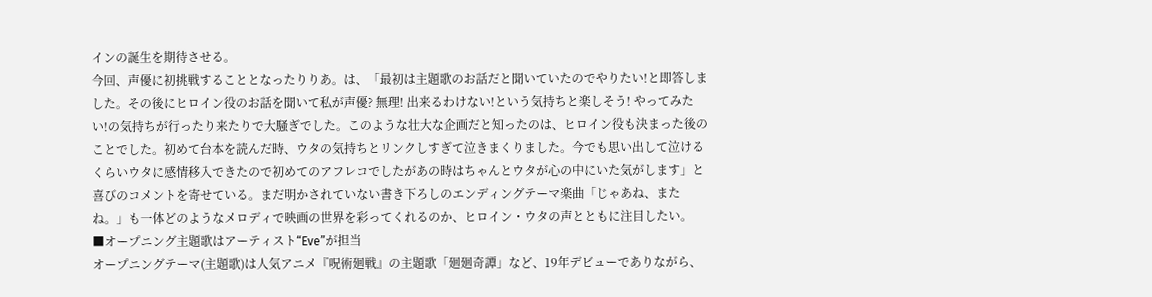インの誕生を期待させる。
今回、声優に初挑戦することとなったりりあ。は、「最初は主題歌のお話だと聞いていたのでやりたい!と即答しました。その後にヒロイン役のお話を聞いて私が声優? 無理! 出来るわけない!という気持ちと楽しそう! やってみたい!の気持ちが行ったり来たりで大騒ぎでした。このような壮大な企画だと知ったのは、ヒロイン役も決まった後のことでした。初めて台本を読んだ時、ウタの気持ちとリンクしすぎて泣きまくりました。今でも思い出して泣けるくらいウタに感情移入できたので初めてのアフレコでしたがあの時はちゃんとウタが心の中にいた気がします」と喜びのコメントを寄せている。まだ明かされていない書き下ろしのエンディングテーマ楽曲「じゃあね、またね。」も一体どのようなメロディで映画の世界を彩ってくれるのか、ヒロイン・ウタの声とともに注目したい。
■オープニング主題歌はアーティスト“Eve”が担当
オープニングテーマ(主題歌)は人気アニメ『呪術廻戦』の主題歌「廻廻奇譚」など、19年デビューでありながら、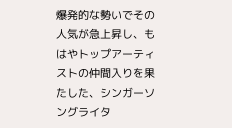爆発的な勢いでその人気が急上昇し、もはやトップアーティストの仲間入りを果たした、シンガーソングライタ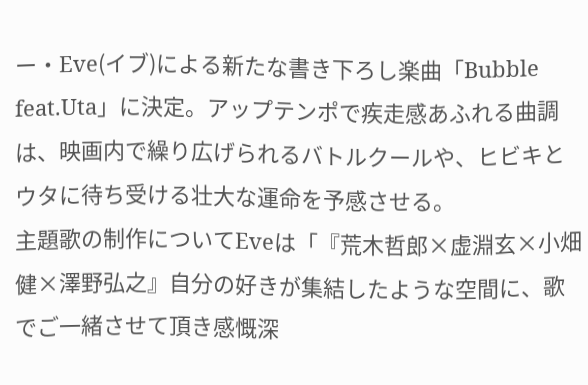ー・Eve(イブ)による新たな書き下ろし楽曲「Bubble feat.Uta」に決定。アップテンポで疾走感あふれる曲調は、映画内で繰り広げられるバトルクールや、ヒビキとウタに待ち受ける壮大な運命を予感させる。
主題歌の制作についてEveは「『荒木哲郎×虚淵玄×小畑健×澤野弘之』自分の好きが集結したような空間に、歌でご一緒させて頂き感慨深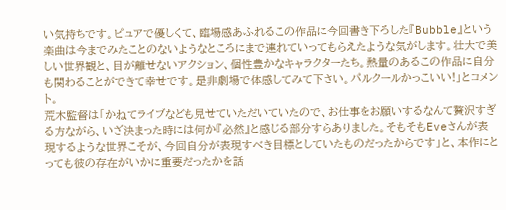い気持ちです。ピュアで優しくて、臨場感あふれるこの作品に今回書き下ろした『Bubble』という楽曲は今までみたことのないようなところにまで連れていってもらえたような気がします。壮大で美しい世界観と、目が離せないアクション、個性豊かなキャラクターたち。熱量のあるこの作品に自分も関わることができて幸せです。是非劇場で体感してみて下さい。パルクールかっこいい!」とコメント。
荒木監督は「かねてライブなども見せていただいていたので、お仕事をお願いするなんて贅沢すぎる方ながら、いざ決まった時には何か『必然』と感じる部分すらありました。そもそもEveさんが表現するような世界こそが、今回自分が表現すべき目標としていたものだったからです」と、本作にとっても彼の存在がいかに重要だったかを話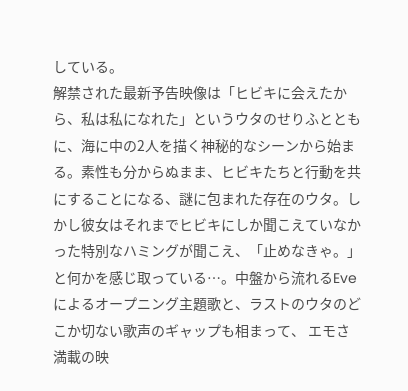している。
解禁された最新予告映像は「ヒビキに会えたから、私は私になれた」というウタのせりふとともに、海に中の2人を描く神秘的なシーンから始まる。素性も分からぬまま、ヒビキたちと行動を共にすることになる、謎に包まれた存在のウタ。しかし彼女はそれまでヒビキにしか聞こえていなかった特別なハミングが聞こえ、「止めなきゃ。」と何かを感じ取っている…。中盤から流れるEveによるオープニング主題歌と、ラストのウタのどこか切ない歌声のギャップも相まって、 エモさ満載の映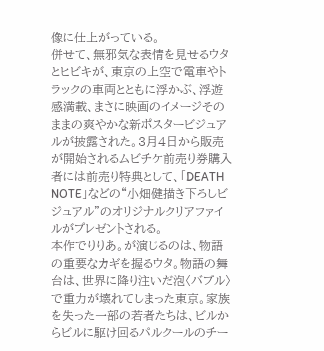像に仕上がっている。
併せて、無邪気な表情を見せるウタとヒビキが、東京の上空で電車やトラックの車両とともに浮かぶ、浮遊感満載、まさに映画のイメージそのままの爽やかな新ポスタービジュアルが披露された。3月4日から販売が開始されるムビチケ前売り券購入者には前売り特典として、「DEATH NOTE」などの“小畑健描き下ろしビジュアル”のオリジナルクリアファイルがプレゼントされる。
本作でりりあ。が演じるのは、物語の重要なカギを握るウタ。物語の舞台は、世界に降り注いだ泡〈バブル〉で重力が壊れてしまった東京。家族を失った一部の若者たちは、ビルからビルに駆け回るパルクールのチー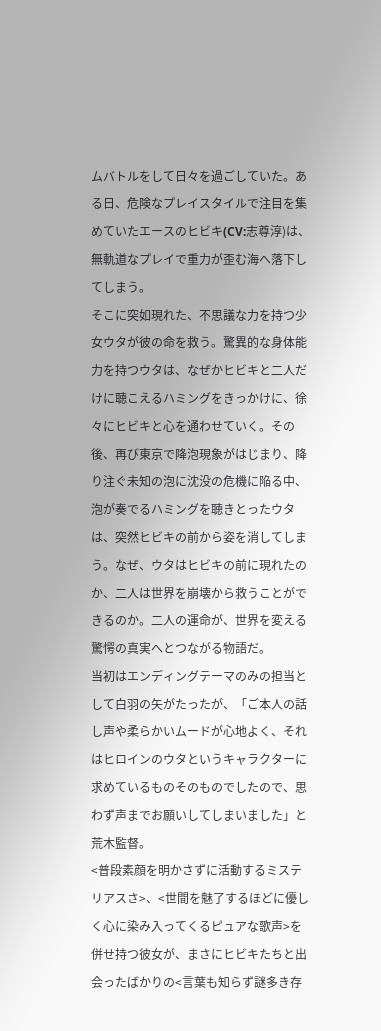ムバトルをして日々を過ごしていた。ある日、危険なプレイスタイルで注目を集めていたエースのヒビキ(CV:志尊淳)は、無軌道なプレイで重力が歪む海へ落下してしまう。
そこに突如現れた、不思議な力を持つ少女ウタが彼の命を救う。驚異的な身体能力を持つウタは、なぜかヒビキと二人だけに聴こえるハミングをきっかけに、徐々にヒビキと心を通わせていく。その後、再び東京で降泡現象がはじまり、降り注ぐ未知の泡に沈没の危機に陥る中、泡が奏でるハミングを聴きとったウタは、突然ヒビキの前から姿を消してしまう。なぜ、ウタはヒビキの前に現れたのか、二人は世界を崩壊から救うことができるのか。二人の運命が、世界を変える驚愕の真実へとつながる物語だ。
当初はエンディングテーマのみの担当として白羽の矢がたったが、「ご本人の話し声や柔らかいムードが心地よく、それはヒロインのウタというキャラクターに求めているものそのものでしたので、思わず声までお願いしてしまいました」と荒木監督。
<普段素顔を明かさずに活動するミステリアスさ>、<世間を魅了するほどに優しく心に染み入ってくるピュアな歌声>を併せ持つ彼女が、まさにヒビキたちと出会ったばかりの<言葉も知らず謎多き存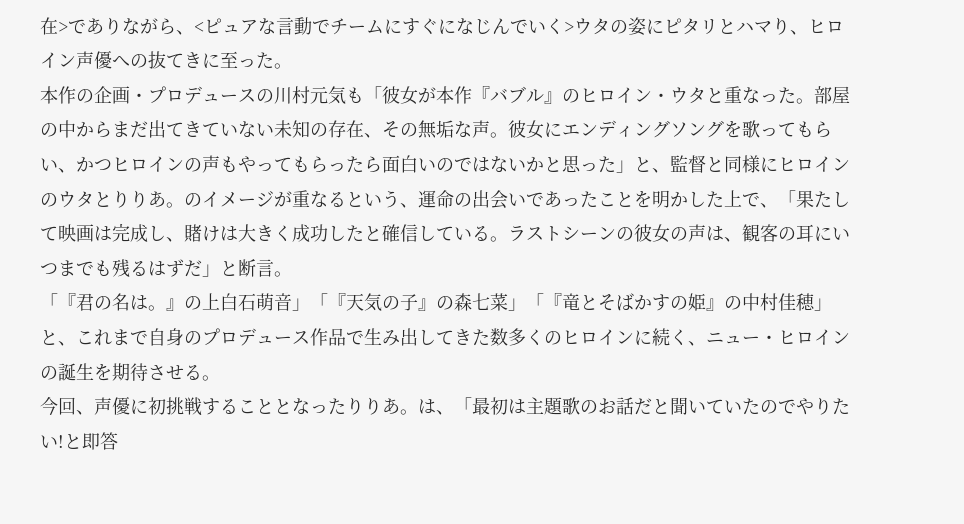在>でありながら、<ピュアな言動でチームにすぐになじんでいく>ウタの姿にピタリとハマり、ヒロイン声優への抜てきに至った。
本作の企画・プロデュースの川村元気も「彼女が本作『バブル』のヒロイン・ウタと重なった。部屋の中からまだ出てきていない未知の存在、その無垢な声。彼女にエンディングソングを歌ってもらい、かつヒロインの声もやってもらったら面白いのではないかと思った」と、監督と同様にヒロインのウタとりりあ。のイメージが重なるという、運命の出会いであったことを明かした上で、「果たして映画は完成し、賭けは大きく成功したと確信している。ラストシーンの彼女の声は、観客の耳にいつまでも残るはずだ」と断言。
「『君の名は。』の上白石萌音」「『天気の子』の森七菜」「『竜とそばかすの姫』の中村佳穂」と、これまで自身のプロデュース作品で生み出してきた数多くのヒロインに続く、ニュー・ヒロインの誕生を期待させる。
今回、声優に初挑戦することとなったりりあ。は、「最初は主題歌のお話だと聞いていたのでやりたい!と即答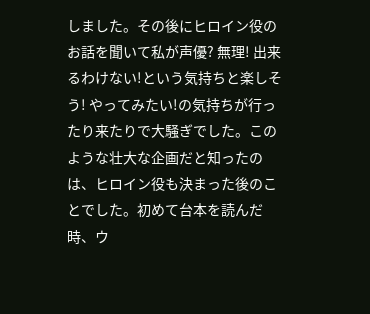しました。その後にヒロイン役のお話を聞いて私が声優? 無理! 出来るわけない!という気持ちと楽しそう! やってみたい!の気持ちが行ったり来たりで大騒ぎでした。このような壮大な企画だと知ったのは、ヒロイン役も決まった後のことでした。初めて台本を読んだ時、ウ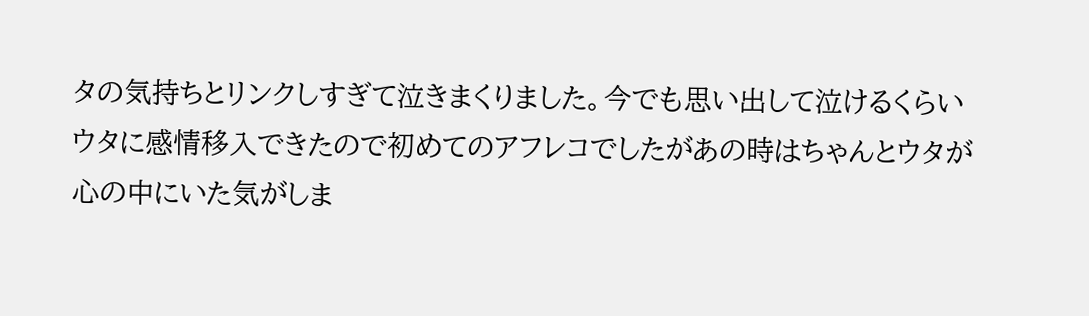タの気持ちとリンクしすぎて泣きまくりました。今でも思い出して泣けるくらいウタに感情移入できたので初めてのアフレコでしたがあの時はちゃんとウタが心の中にいた気がしま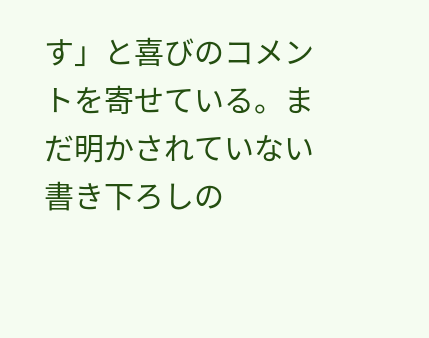す」と喜びのコメントを寄せている。まだ明かされていない書き下ろしの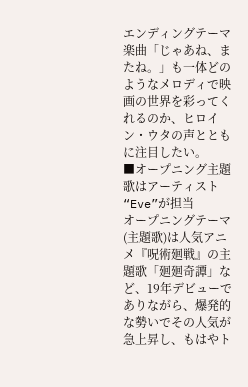エンディングテーマ楽曲「じゃあね、またね。」も一体どのようなメロディで映画の世界を彩ってくれるのか、ヒロイン・ウタの声とともに注目したい。
■オープニング主題歌はアーティスト“Eve”が担当
オープニングテーマ(主題歌)は人気アニメ『呪術廻戦』の主題歌「廻廻奇譚」など、19年デビューでありながら、爆発的な勢いでその人気が急上昇し、もはやト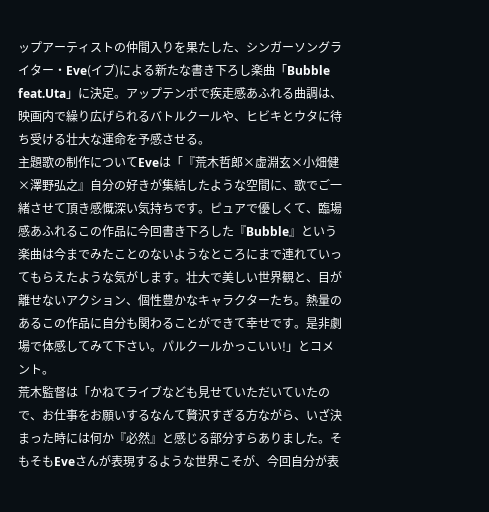ップアーティストの仲間入りを果たした、シンガーソングライター・Eve(イブ)による新たな書き下ろし楽曲「Bubble feat.Uta」に決定。アップテンポで疾走感あふれる曲調は、映画内で繰り広げられるバトルクールや、ヒビキとウタに待ち受ける壮大な運命を予感させる。
主題歌の制作についてEveは「『荒木哲郎×虚淵玄×小畑健×澤野弘之』自分の好きが集結したような空間に、歌でご一緒させて頂き感慨深い気持ちです。ピュアで優しくて、臨場感あふれるこの作品に今回書き下ろした『Bubble』という楽曲は今までみたことのないようなところにまで連れていってもらえたような気がします。壮大で美しい世界観と、目が離せないアクション、個性豊かなキャラクターたち。熱量のあるこの作品に自分も関わることができて幸せです。是非劇場で体感してみて下さい。パルクールかっこいい!」とコメント。
荒木監督は「かねてライブなども見せていただいていたので、お仕事をお願いするなんて贅沢すぎる方ながら、いざ決まった時には何か『必然』と感じる部分すらありました。そもそもEveさんが表現するような世界こそが、今回自分が表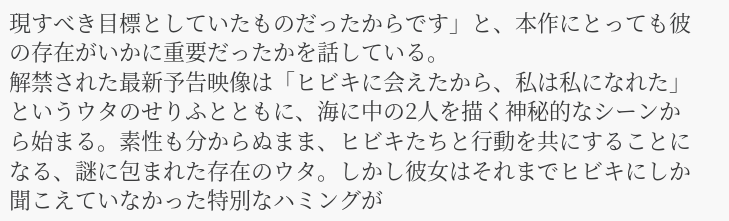現すべき目標としていたものだったからです」と、本作にとっても彼の存在がいかに重要だったかを話している。
解禁された最新予告映像は「ヒビキに会えたから、私は私になれた」というウタのせりふとともに、海に中の2人を描く神秘的なシーンから始まる。素性も分からぬまま、ヒビキたちと行動を共にすることになる、謎に包まれた存在のウタ。しかし彼女はそれまでヒビキにしか聞こえていなかった特別なハミングが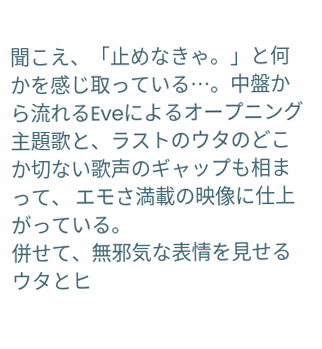聞こえ、「止めなきゃ。」と何かを感じ取っている…。中盤から流れるEveによるオープニング主題歌と、ラストのウタのどこか切ない歌声のギャップも相まって、 エモさ満載の映像に仕上がっている。
併せて、無邪気な表情を見せるウタとヒ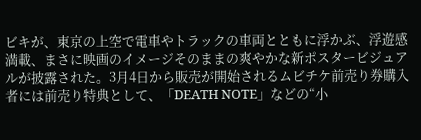ビキが、東京の上空で電車やトラックの車両とともに浮かぶ、浮遊感満載、まさに映画のイメージそのままの爽やかな新ポスタービジュアルが披露された。3月4日から販売が開始されるムビチケ前売り券購入者には前売り特典として、「DEATH NOTE」などの“小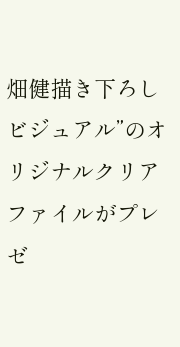畑健描き下ろしビジュアル”のオリジナルクリアファイルがプレゼ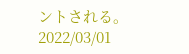ントされる。
2022/03/01